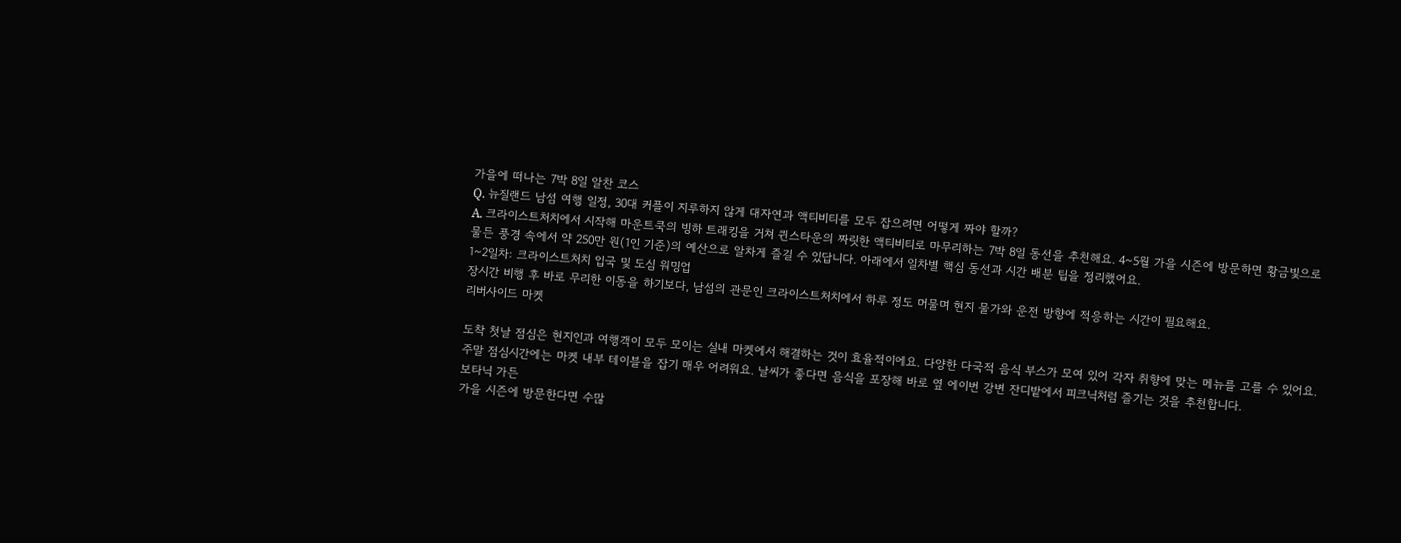가을에 떠나는 7박 8일 알찬 코스
Q. 뉴질랜드 남섬 여행 일정, 30대 커플이 지루하지 않게 대자연과 액티비티를 모두 잡으려면 어떻게 짜야 할까?
A. 크라이스트처치에서 시작해 마운트쿡의 빙하 트래킹을 거쳐 퀸스타운의 짜릿한 액티비티로 마무리하는 7박 8일 동선을 추천해요. 4~5월 가을 시즌에 방문하면 황금빛으로 물든 풍경 속에서 약 250만 원(1인 기준)의 예산으로 알차게 즐길 수 있답니다. 아래에서 일차별 핵심 동선과 시간 배분 팁을 정리했어요.
1~2일차: 크라이스트처치 입국 및 도심 워밍업
장시간 비행 후 바로 무리한 이동을 하기보다, 남섬의 관문인 크라이스트처치에서 하루 정도 머물며 현지 물가와 운전 방향에 적응하는 시간이 필요해요.
리버사이드 마켓

도착 첫날 점심은 현지인과 여행객이 모두 모이는 실내 마켓에서 해결하는 것이 효율적이에요. 다양한 다국적 음식 부스가 모여 있어 각자 취향에 맞는 메뉴를 고를 수 있어요.
주말 점심시간에는 마켓 내부 테이블을 잡기 매우 어려워요. 날씨가 좋다면 음식을 포장해 바로 옆 에이번 강변 잔디밭에서 피크닉처럼 즐기는 것을 추천합니다.
보타닉 가든
가을 시즌에 방문한다면 수많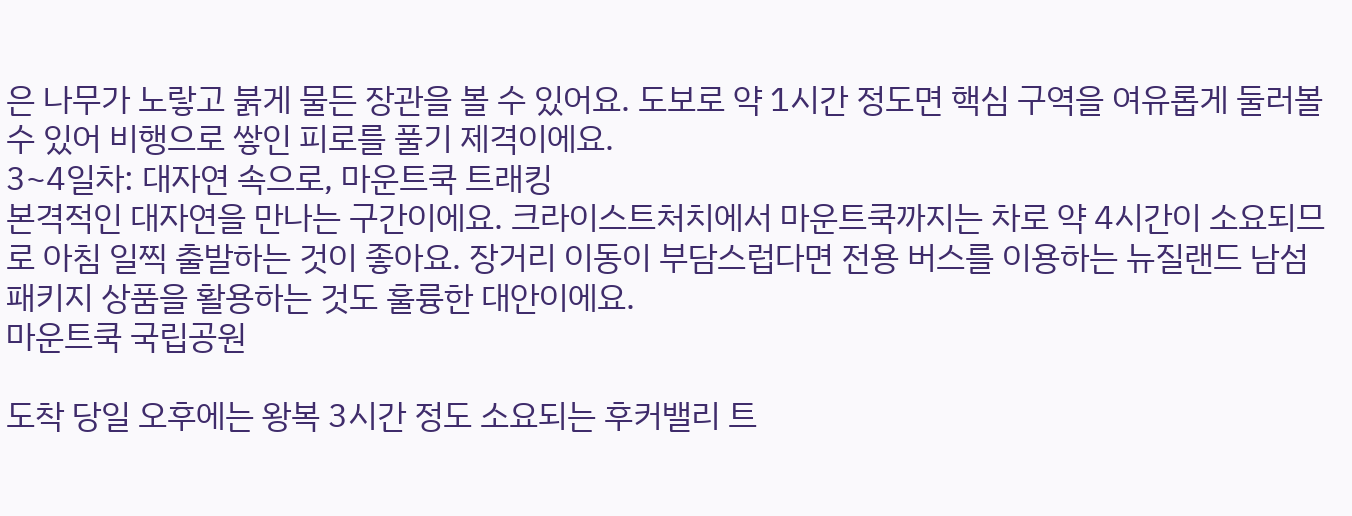은 나무가 노랗고 붉게 물든 장관을 볼 수 있어요. 도보로 약 1시간 정도면 핵심 구역을 여유롭게 둘러볼 수 있어 비행으로 쌓인 피로를 풀기 제격이에요.
3~4일차: 대자연 속으로, 마운트쿡 트래킹
본격적인 대자연을 만나는 구간이에요. 크라이스트처치에서 마운트쿡까지는 차로 약 4시간이 소요되므로 아침 일찍 출발하는 것이 좋아요. 장거리 이동이 부담스럽다면 전용 버스를 이용하는 뉴질랜드 남섬 패키지 상품을 활용하는 것도 훌륭한 대안이에요.
마운트쿡 국립공원

도착 당일 오후에는 왕복 3시간 정도 소요되는 후커밸리 트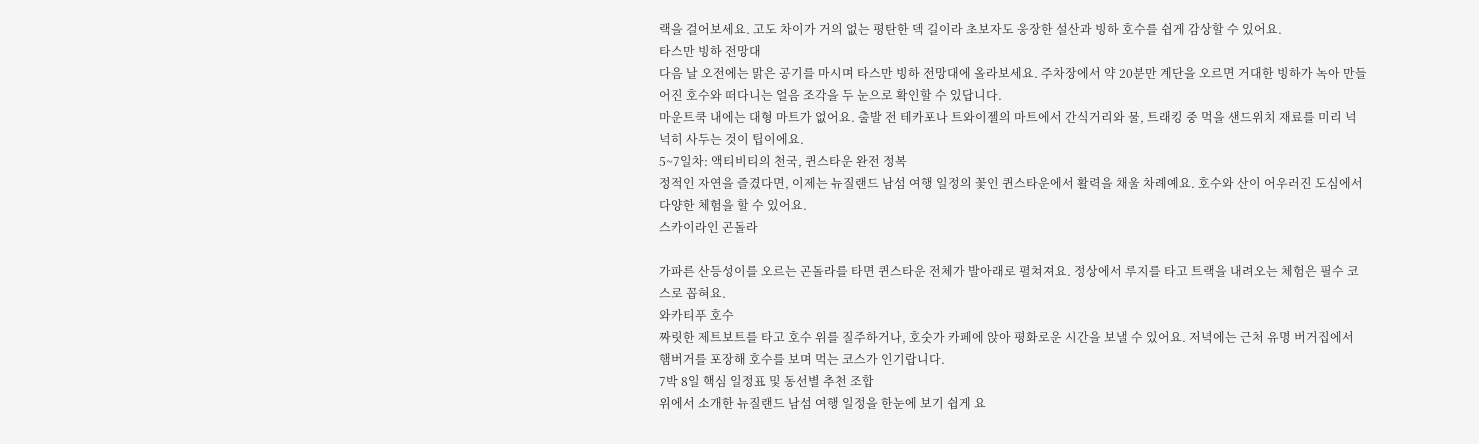랙을 걸어보세요. 고도 차이가 거의 없는 평탄한 덱 길이라 초보자도 웅장한 설산과 빙하 호수를 쉽게 감상할 수 있어요.
타스만 빙하 전망대
다음 날 오전에는 맑은 공기를 마시며 타스만 빙하 전망대에 올라보세요. 주차장에서 약 20분만 계단을 오르면 거대한 빙하가 녹아 만들어진 호수와 떠다니는 얼음 조각을 두 눈으로 확인할 수 있답니다.
마운트쿡 내에는 대형 마트가 없어요. 출발 전 테카포나 트와이젤의 마트에서 간식거리와 물, 트래킹 중 먹을 샌드위치 재료를 미리 넉넉히 사두는 것이 팁이에요.
5~7일차: 액티비티의 천국, 퀸스타운 완전 정복
정적인 자연을 즐겼다면, 이제는 뉴질랜드 남섬 여행 일정의 꽃인 퀸스타운에서 활력을 채울 차례예요. 호수와 산이 어우러진 도심에서 다양한 체험을 할 수 있어요.
스카이라인 곤돌라

가파른 산등성이를 오르는 곤돌라를 타면 퀸스타운 전체가 발아래로 펼쳐져요. 정상에서 루지를 타고 트랙을 내려오는 체험은 필수 코스로 꼽혀요.
와카티푸 호수
짜릿한 제트보트를 타고 호수 위를 질주하거나, 호숫가 카페에 앉아 평화로운 시간을 보낼 수 있어요. 저녁에는 근처 유명 버거집에서 햄버거를 포장해 호수를 보며 먹는 코스가 인기랍니다.
7박 8일 핵심 일정표 및 동선별 추천 조합
위에서 소개한 뉴질랜드 남섬 여행 일정을 한눈에 보기 쉽게 요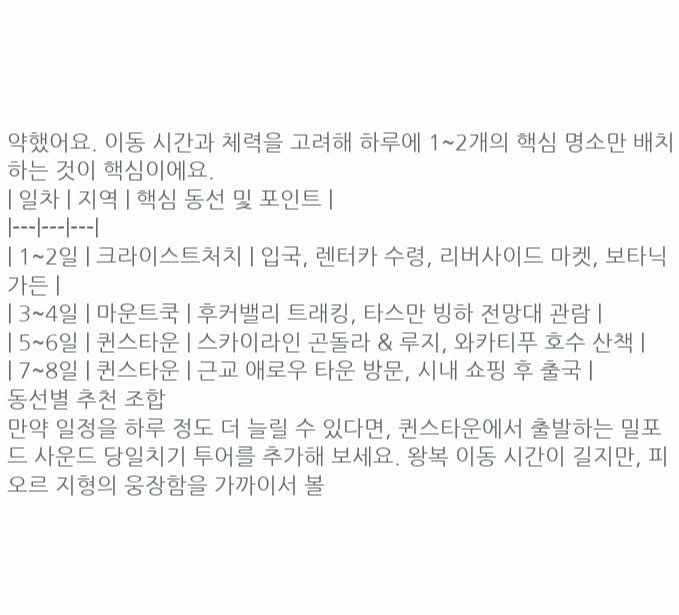약했어요. 이동 시간과 체력을 고려해 하루에 1~2개의 핵심 명소만 배치하는 것이 핵심이에요.
| 일차 | 지역 | 핵심 동선 및 포인트 |
|---|---|---|
| 1~2일 | 크라이스트처치 | 입국, 렌터카 수령, 리버사이드 마켓, 보타닉 가든 |
| 3~4일 | 마운트쿡 | 후커밸리 트래킹, 타스만 빙하 전망대 관람 |
| 5~6일 | 퀸스타운 | 스카이라인 곤돌라 & 루지, 와카티푸 호수 산책 |
| 7~8일 | 퀸스타운 | 근교 애로우 타운 방문, 시내 쇼핑 후 출국 |
동선별 추천 조합
만약 일정을 하루 정도 더 늘릴 수 있다면, 퀸스타운에서 출발하는 밀포드 사운드 당일치기 투어를 추가해 보세요. 왕복 이동 시간이 길지만, 피오르 지형의 웅장함을 가까이서 볼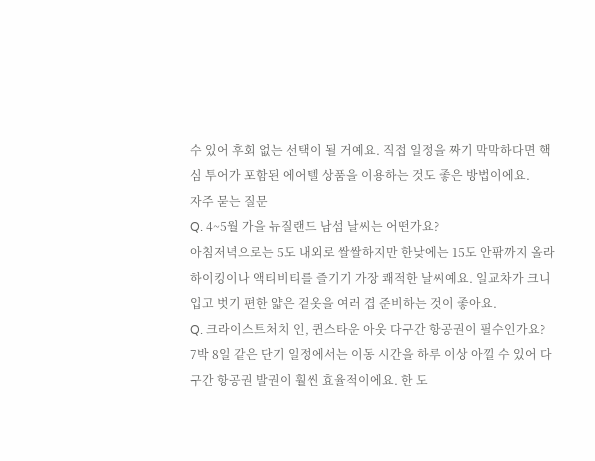수 있어 후회 없는 선택이 될 거예요. 직접 일정을 짜기 막막하다면 핵심 투어가 포함된 에어텔 상품을 이용하는 것도 좋은 방법이에요.
자주 묻는 질문
Q. 4~5월 가을 뉴질랜드 남섬 날씨는 어떤가요?
아침저녁으로는 5도 내외로 쌀쌀하지만 한낮에는 15도 안팎까지 올라 하이킹이나 액티비티를 즐기기 가장 쾌적한 날씨예요. 일교차가 크니 입고 벗기 편한 얇은 겉옷을 여러 겹 준비하는 것이 좋아요.
Q. 크라이스트처치 인, 퀸스타운 아웃 다구간 항공권이 필수인가요?
7박 8일 같은 단기 일정에서는 이동 시간을 하루 이상 아낄 수 있어 다구간 항공권 발권이 훨씬 효율적이에요. 한 도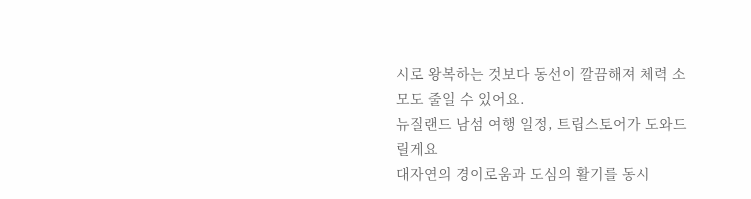시로 왕복하는 것보다 동선이 깔끔해져 체력 소모도 줄일 수 있어요.
뉴질랜드 남섬 여행 일정, 트립스토어가 도와드릴게요
대자연의 경이로움과 도심의 활기를 동시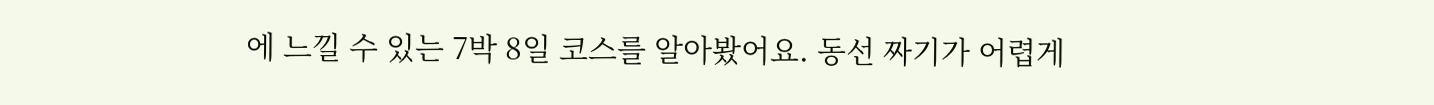에 느낄 수 있는 7박 8일 코스를 알아봤어요. 동선 짜기가 어렵게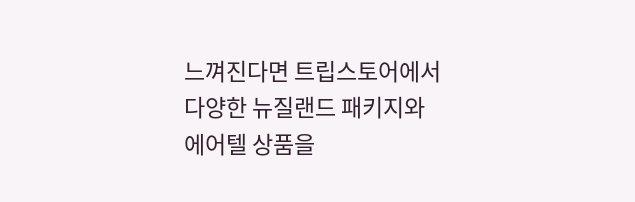느껴진다면 트립스토어에서 다양한 뉴질랜드 패키지와 에어텔 상품을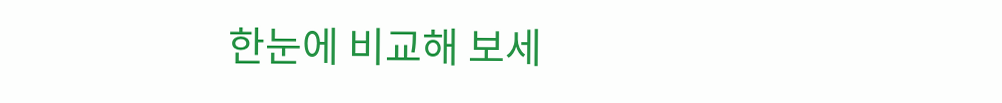한눈에 비교해 보세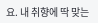요. 내 취향에 딱 맞는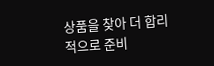상품을 찾아 더 합리적으로 준비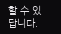할 수 있답니다.